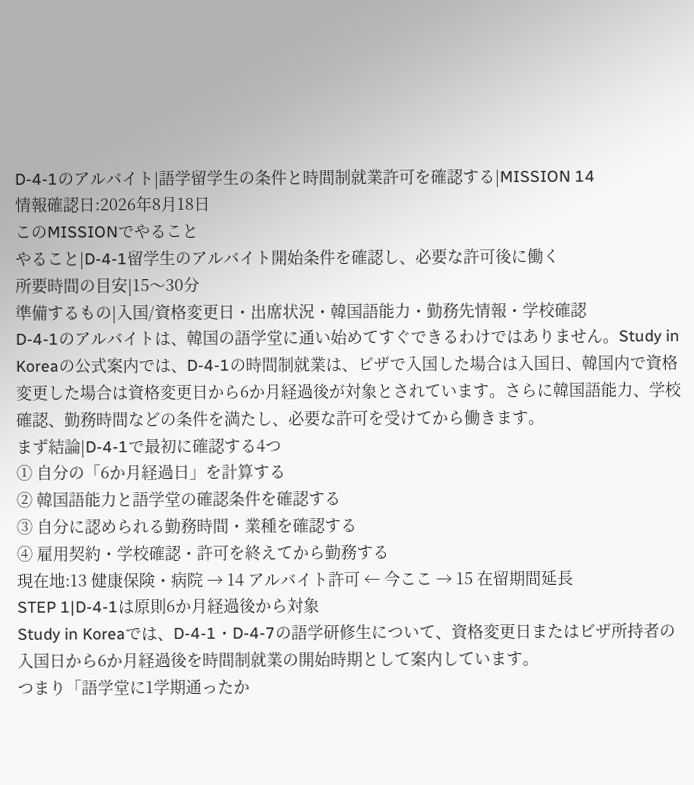D-4-1のアルバイト|語学留学生の条件と時間制就業許可を確認する|MISSION 14
情報確認日:2026年8月18日
このMISSIONでやること
やること|D-4-1留学生のアルバイト開始条件を確認し、必要な許可後に働く
所要時間の目安|15〜30分
準備するもの|入国/資格変更日・出席状況・韓国語能力・勤務先情報・学校確認
D-4-1のアルバイトは、韓国の語学堂に通い始めてすぐできるわけではありません。Study in Koreaの公式案内では、D-4-1の時間制就業は、ビザで入国した場合は入国日、韓国内で資格変更した場合は資格変更日から6か月経過後が対象とされています。さらに韓国語能力、学校確認、勤務時間などの条件を満たし、必要な許可を受けてから働きます。
まず結論|D-4-1で最初に確認する4つ
① 自分の「6か月経過日」を計算する
② 韓国語能力と語学堂の確認条件を確認する
③ 自分に認められる勤務時間・業種を確認する
④ 雇用契約・学校確認・許可を終えてから勤務する
現在地:13 健康保険・病院 → 14 アルバイト許可 ← 今ここ → 15 在留期間延長
STEP 1|D-4-1は原則6か月経過後から対象
Study in Koreaでは、D-4-1・D-4-7の語学研修生について、資格変更日またはビザ所持者の入国日から6か月経過後を時間制就業の開始時期として案内しています。
つまり「語学堂に1学期通ったか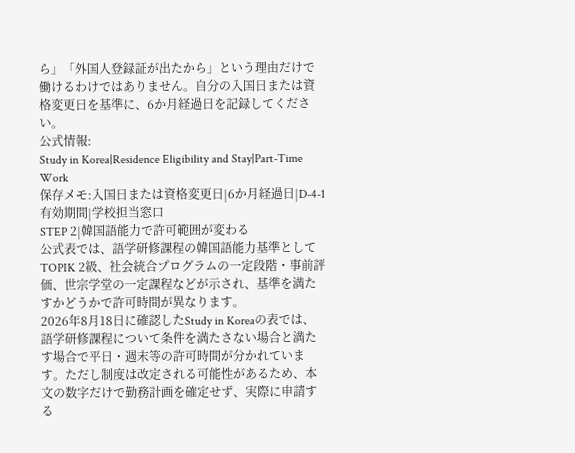ら」「外国人登録証が出たから」という理由だけで働けるわけではありません。自分の入国日または資格変更日を基準に、6か月経過日を記録してください。
公式情報:
Study in Korea|Residence Eligibility and Stay|Part-Time Work
保存メモ:入国日または資格変更日|6か月経過日|D-4-1有効期間|学校担当窓口
STEP 2|韓国語能力で許可範囲が変わる
公式表では、語学研修課程の韓国語能力基準としてTOPIK 2級、社会統合プログラムの一定段階・事前評価、世宗学堂の一定課程などが示され、基準を満たすかどうかで許可時間が異なります。
2026年8月18日に確認したStudy in Koreaの表では、語学研修課程について条件を満たさない場合と満たす場合で平日・週末等の許可時間が分かれています。ただし制度は改定される可能性があるため、本文の数字だけで勤務計画を確定せず、実際に申請する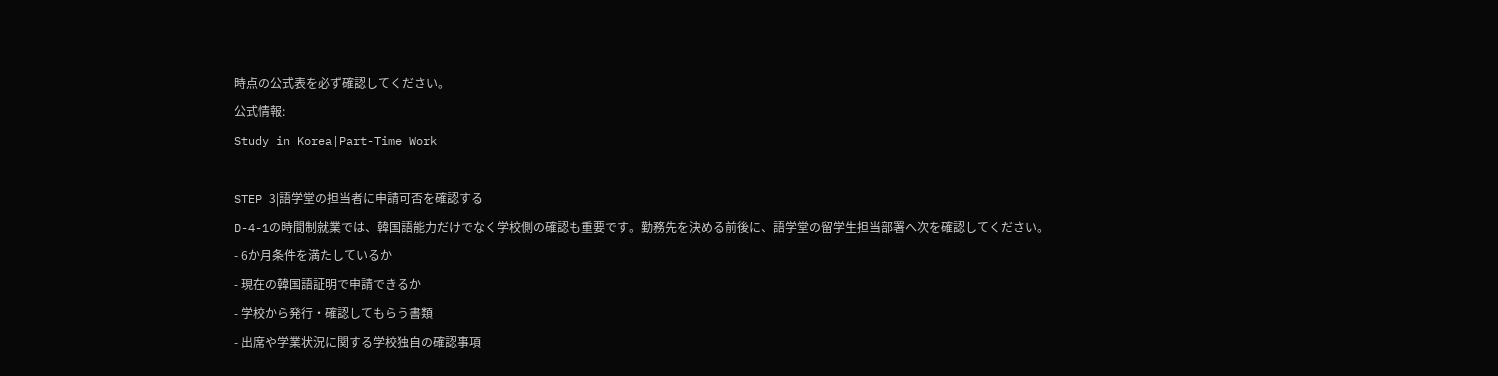時点の公式表を必ず確認してください。
公式情報:
Study in Korea|Part-Time Work

STEP 3|語学堂の担当者に申請可否を確認する
D-4-1の時間制就業では、韓国語能力だけでなく学校側の確認も重要です。勤務先を決める前後に、語学堂の留学生担当部署へ次を確認してください。
- 6か月条件を満たしているか
- 現在の韓国語証明で申請できるか
- 学校から発行・確認してもらう書類
- 出席や学業状況に関する学校独自の確認事項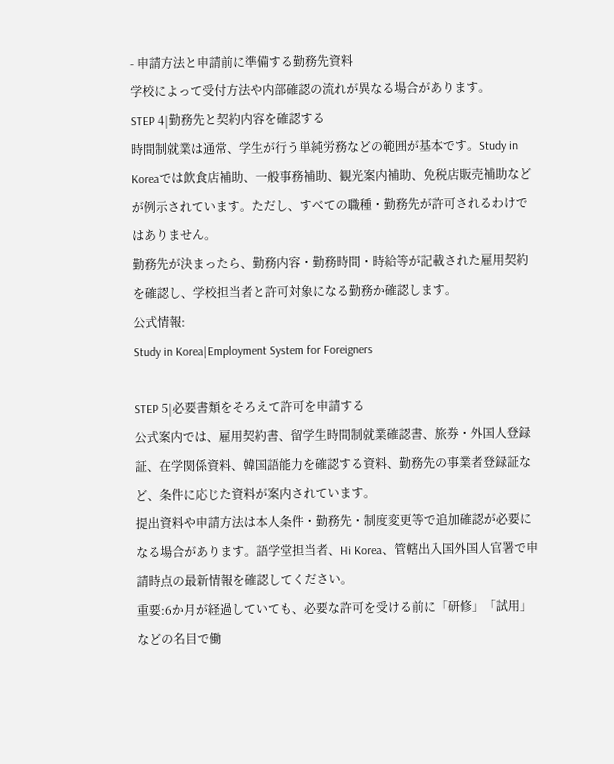- 申請方法と申請前に準備する勤務先資料
学校によって受付方法や内部確認の流れが異なる場合があります。
STEP 4|勤務先と契約内容を確認する
時間制就業は通常、学生が行う単純労務などの範囲が基本です。Study in Koreaでは飲食店補助、一般事務補助、観光案内補助、免税店販売補助などが例示されています。ただし、すべての職種・勤務先が許可されるわけではありません。
勤務先が決まったら、勤務内容・勤務時間・時給等が記載された雇用契約を確認し、学校担当者と許可対象になる勤務か確認します。
公式情報:
Study in Korea|Employment System for Foreigners

STEP 5|必要書類をそろえて許可を申請する
公式案内では、雇用契約書、留学生時間制就業確認書、旅券・外国人登録証、在学関係資料、韓国語能力を確認する資料、勤務先の事業者登録証など、条件に応じた資料が案内されています。
提出資料や申請方法は本人条件・勤務先・制度変更等で追加確認が必要になる場合があります。語学堂担当者、Hi Korea、管轄出入国外国人官署で申請時点の最新情報を確認してください。
重要:6か月が経過していても、必要な許可を受ける前に「研修」「試用」などの名目で働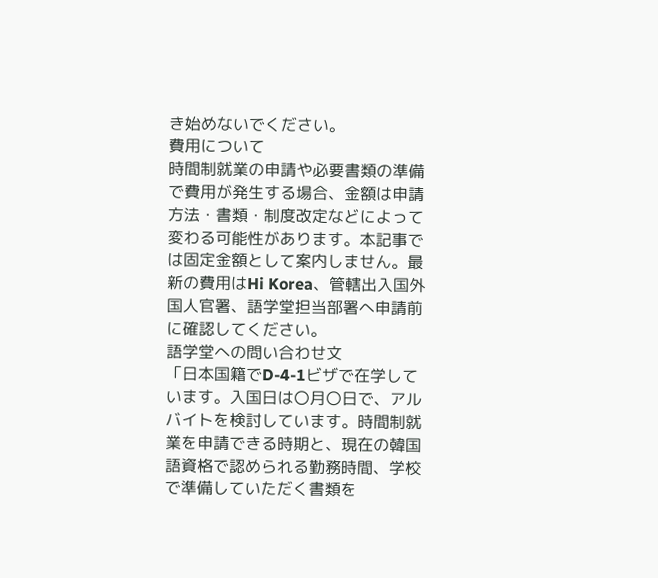き始めないでください。
費用について
時間制就業の申請や必要書類の準備で費用が発生する場合、金額は申請方法・書類・制度改定などによって変わる可能性があります。本記事では固定金額として案内しません。最新の費用はHi Korea、管轄出入国外国人官署、語学堂担当部署へ申請前に確認してください。
語学堂への問い合わせ文
「日本国籍でD-4-1ビザで在学しています。入国日は〇月〇日で、アルバイトを検討しています。時間制就業を申請できる時期と、現在の韓国語資格で認められる勤務時間、学校で準備していただく書類を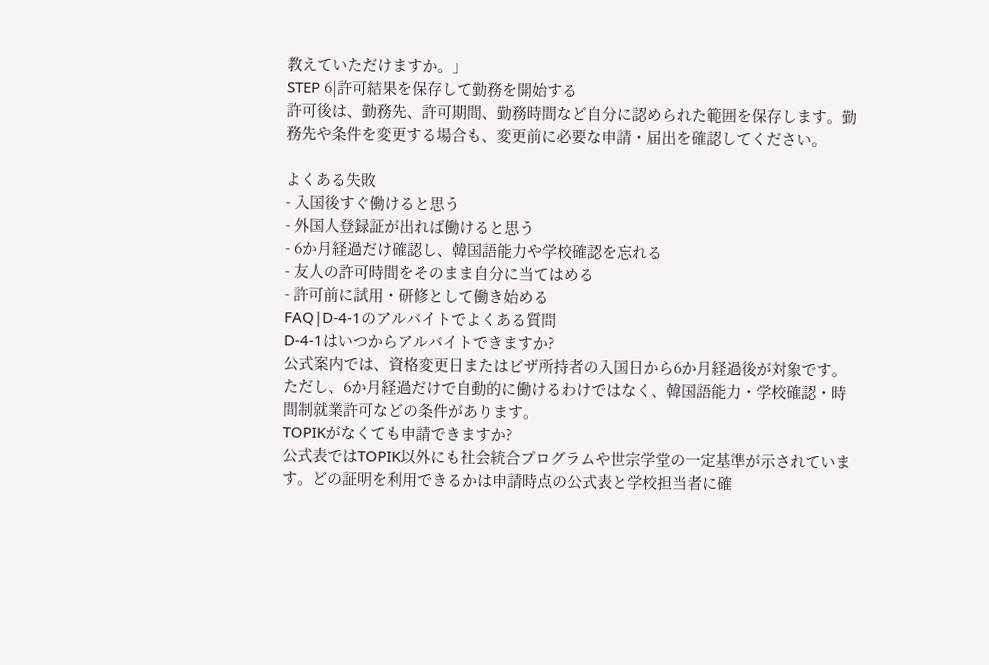教えていただけますか。」
STEP 6|許可結果を保存して勤務を開始する
許可後は、勤務先、許可期間、勤務時間など自分に認められた範囲を保存します。勤務先や条件を変更する場合も、変更前に必要な申請・届出を確認してください。

よくある失敗
- 入国後すぐ働けると思う
- 外国人登録証が出れば働けると思う
- 6か月経過だけ確認し、韓国語能力や学校確認を忘れる
- 友人の許可時間をそのまま自分に当てはめる
- 許可前に試用・研修として働き始める
FAQ|D-4-1のアルバイトでよくある質問
D-4-1はいつからアルバイトできますか?
公式案内では、資格変更日またはビザ所持者の入国日から6か月経過後が対象です。ただし、6か月経過だけで自動的に働けるわけではなく、韓国語能力・学校確認・時間制就業許可などの条件があります。
TOPIKがなくても申請できますか?
公式表ではTOPIK以外にも社会統合プログラムや世宗学堂の一定基準が示されています。どの証明を利用できるかは申請時点の公式表と学校担当者に確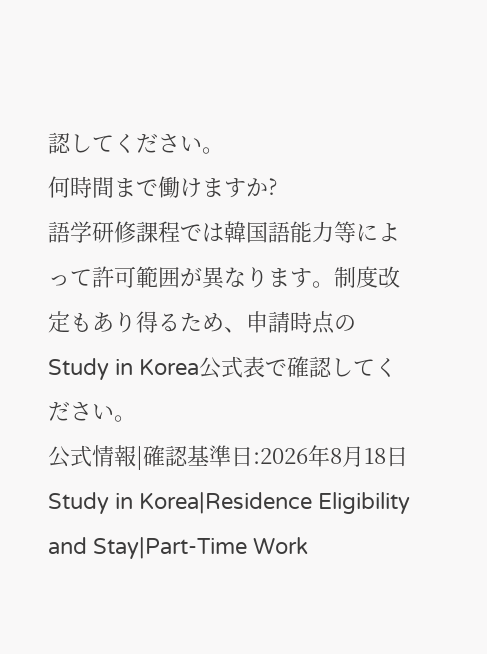認してください。
何時間まで働けますか?
語学研修課程では韓国語能力等によって許可範囲が異なります。制度改定もあり得るため、申請時点のStudy in Korea公式表で確認してください。
公式情報|確認基準日:2026年8月18日
Study in Korea|Residence Eligibility and Stay|Part-Time Work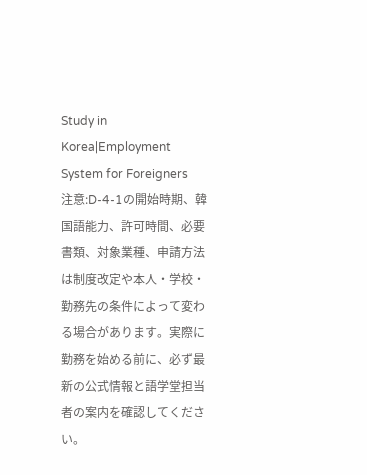Study in Korea|Employment System for Foreigners
注意:D-4-1の開始時期、韓国語能力、許可時間、必要書類、対象業種、申請方法は制度改定や本人・学校・勤務先の条件によって変わる場合があります。実際に勤務を始める前に、必ず最新の公式情報と語学堂担当者の案内を確認してください。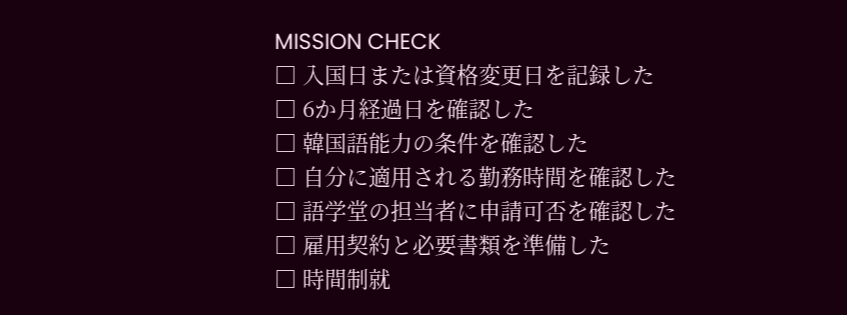MISSION CHECK
□ 入国日または資格変更日を記録した
□ 6か月経過日を確認した
□ 韓国語能力の条件を確認した
□ 自分に適用される勤務時間を確認した
□ 語学堂の担当者に申請可否を確認した
□ 雇用契約と必要書類を準備した
□ 時間制就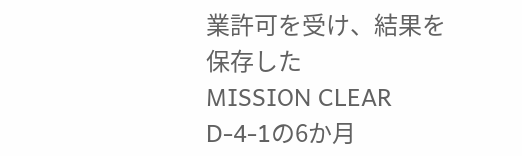業許可を受け、結果を保存した
MISSION CLEAR
D-4-1の6か月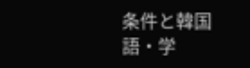条件と韓国語・学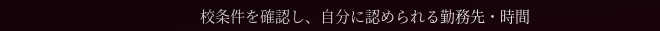校条件を確認し、自分に認められる勤務先・時間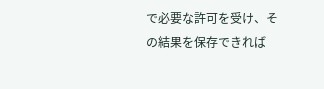で必要な許可を受け、その結果を保存できれば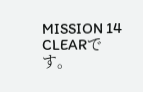MISSION 14 CLEARです。